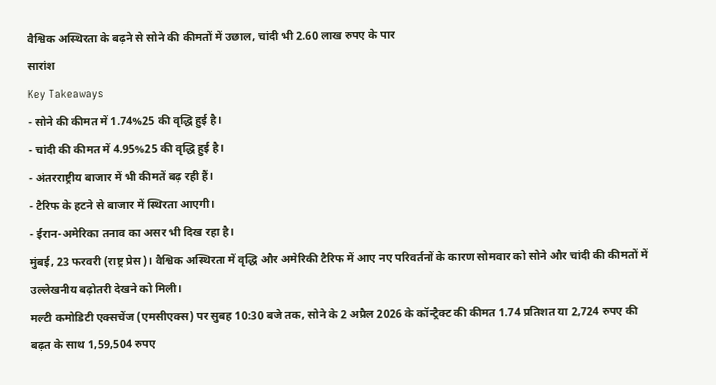वैश्विक अस्थिरता के बढ़ने से सोने की कीमतों में उछाल, चांदी भी 2.60 लाख रुपए के पार
सारांश
Key Takeaways
- सोने की कीमत में 1.74%25 की वृद्धि हुई है।
- चांदी की कीमत में 4.95%25 की वृद्धि हुई है।
- अंतरराष्ट्रीय बाजार में भी कीमतें बढ़ रही हैं।
- टैरिफ के हटने से बाजार में स्थिरता आएगी।
- ईरान-अमेरिका तनाव का असर भी दिख रहा है।
मुंबई, 23 फरवरी (राष्ट्र प्रेस)। वैश्विक अस्थिरता में वृद्धि और अमेरिकी टैरिफ में आए नए परिवर्तनों के कारण सोमवार को सोने और चांदी की कीमतों में उल्लेखनीय बढ़ोतरी देखने को मिली।
मल्टी कमोडिटी एक्सचेंज (एमसीएक्स) पर सुबह 10:30 बजे तक, सोने के 2 अप्रैल 2026 के कॉन्ट्रैक्ट की कीमत 1.74 प्रतिशत या 2,724 रुपए की बढ़त के साथ 1,59,504 रुपए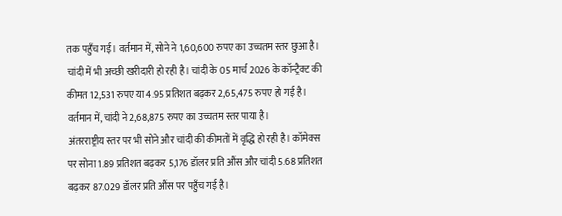तक पहुँच गई। वर्तमान में, सोने ने 1,60,600 रुपए का उच्चतम स्तर छुआ है।
चांदी में भी अच्छी खरीदारी हो रही है। चांदी के 05 मार्च 2026 के कॉन्ट्रैक्ट की कीमत 12,531 रुपए या 4.95 प्रतिशत बढ़कर 2,65,475 रुपए हो गई है। वर्तमान में, चांदी ने 2,68,875 रुपए का उच्चतम स्तर पाया है।
अंतरराष्ट्रीय स्तर पर भी सोने और चांदी की कीमतों में वृद्धि हो रही है। कॉमेक्स पर सोना 1.89 प्रतिशत बढ़कर 5,176 डॉलर प्रति औंस और चांदी 5.68 प्रतिशत बढ़कर 87.029 डॉलर प्रति औंस पर पहुँच गई है।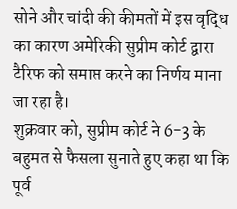सोने और चांदी की कीमतों में इस वृद्धि का कारण अमेरिकी सुप्रीम कोर्ट द्वारा टैरिफ को समाप्त करने का निर्णय माना जा रहा है।
शुक्रवार को, सुप्रीम कोर्ट ने 6-3 के बहुमत से फैसला सुनाते हुए कहा था कि पूर्व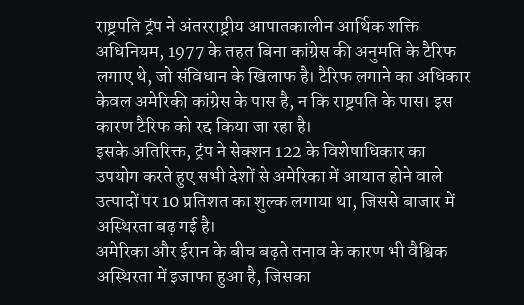राष्ट्रपति ट्रंप ने अंतरराष्ट्रीय आपातकालीन आर्थिक शक्ति अधिनियम, 1977 के तहत बिना कांग्रेस की अनुमति के टैरिफ लगाए थे, जो संविधान के खिलाफ है। टैरिफ लगाने का अधिकार केवल अमेरिकी कांग्रेस के पास है, न कि राष्ट्रपति के पास। इस कारण टैरिफ को रद्द किया जा रहा है।
इसके अतिरिक्त, ट्रंप ने सेक्शन 122 के विशेषाधिकार का उपयोग करते हुए सभी देशों से अमेरिका में आयात होने वाले उत्पादों पर 10 प्रतिशत का शुल्क लगाया था, जिससे बाजार में अस्थिरता बढ़ गई है।
अमेरिका और ईरान के बीच बढ़ते तनाव के कारण भी वैश्विक अस्थिरता में इजाफा हुआ है, जिसका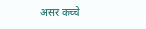असर कच्चे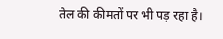तेल की कीमतों पर भी पड़ रहा है।